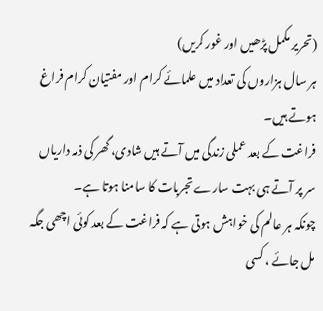(تحریر مکمل پڑھیں اور غور کریں)
ہر سال ہزاروں کی تعداد میں علمائے کرام اور مفتیان کرام فراغ ہوتے ہیں۔
فراغت کے بعد عملی زندگی میں آتے ہیں شادی، گھر کی ذمہ داریاں سر پر آتے ہی بہت سارے تجربات کا سامنا ہوتا ہے۔
چونکہ ہر عالم کی خواہش ہوتی ہے کہ فراغت کے بعد کوئی اچھی جگہ مل جائے ، کسی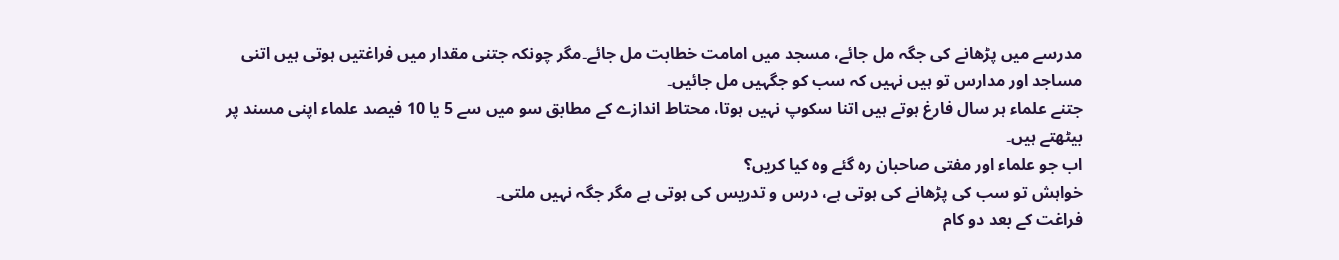مدرسے میں پڑھانے کی جگہ مل جائے، مسجد میں امامت خطابت مل جائے۔مگر چونکہ جتنی مقدار میں فراغتیں ہوتی ہیں اتنی مساجد اور مدارس تو ہیں نہیں کہ سب کو جگہیں مل جائیں۔
جتنے علماء ہر سال فارغ ہوتے ہیں اتنا سکوپ نہیں ہوتا، محتاط اندازے کے مطابق سو میں سے 5 یا 10 فیصد علماء اپنی مسند پر بیٹھتے ہیں۔
اب جو علماء اور مفتی صاحبان رہ گئے وہ کیا کریں؟
خواہش تو سب کی پڑھانے کی ہوتی ہے، درس و تدریس کی ہوتی ہے مگر جگہ نہیں ملتی۔
فراغت کے بعد دو کام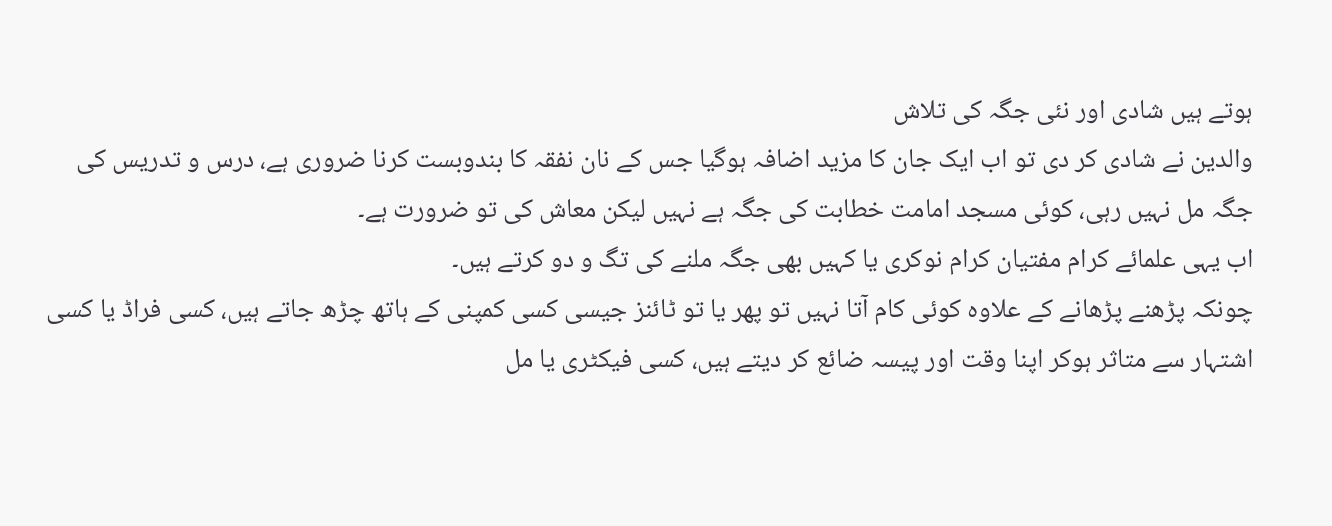ہوتے ہیں شادی اور نئی جگہ کی تلاش
والدین نے شادی کر دی تو اب ایک جان کا مزید اضافہ ہوگیا جس کے نان نفقہ کا بندوبست کرنا ضروری ہے، درس و تدریس کی جگہ مل نہیں رہی، کوئی مسجد امامت خطابت کی جگہ ہے نہیں لیکن معاش کی تو ضرورت ہے۔
اب یہی علمائے کرام مفتیان کرام نوکری یا کہیں بھی جگہ ملنے کی تگ و دو کرتے ہیں۔
چونکہ پڑھنے پڑھانے کے علاوہ کوئی کام آتا نہیں تو پھر یا تو ٹائنز جیسی کسی کمپنی کے ہاتھ چڑھ جاتے ہیں، کسی فراڈ یا کسی اشتہار سے متاثر ہوکر اپنا وقت اور پیسہ ضائع کر دیتے ہیں، کسی فیکٹری یا مل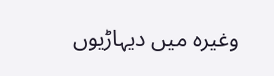وغیرہ میں دیہاڑیوں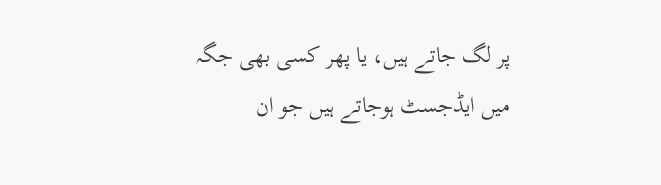پر لگ جاتے ہیں، یا پھر کسی بھی جگہ میں ایڈجسٹ ہوجاتے ہیں جو ان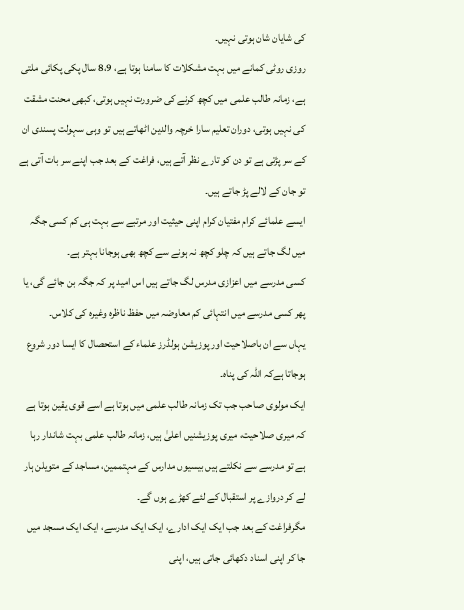کی شایان شان ہوتی نہیں۔
روزی روٹی کمانے میں بہت مشکلات کا سامنا ہوتا ہے، 8،9 سال پکی پکائی ملتی ہے، زمانہ طالب علمی میں کچھ کرنے کی ضرورت نہیں ہوتی، کبھی محنت مشقت کی نہیں ہوتی، دوران تعلیم سارا خرچہ والدین اٹھاتے ہیں تو وہی سہولت پسندی ان کے سر پڑتی ہے تو دن کو تارے نظر آتے ہیں، فراغت کے بعد جب اپنے سر بات آتی ہے تو جان کے لالے پڑ جاتے ہیں۔
ایسے علمائے کرام مفتیان کرام اپنی حیثیت اور مرتبے سے بہت ہی کم کسی جگہ میں لگ جاتے ہیں کہ چلو کچھ نہ ہونے سے کچھ بھی ہوجانا بہتر ہے۔
کسی مدرسے میں اعزازی مدرس لگ جاتے ہیں اس امید پر کہ جگہ بن جائے گی، یا پھر کسی مدرسے میں انتہائی کم معاوضہ میں حفظ ناظرہ وغیرہ کی کلاس۔
یہاں سے ان باصلاحیت اور پوزیشن ہولڈرز علماء کے استحصال کا ایسا دور شروع ہوجاتا ہےکہ اللہ کی پناہ۔
ایک مولوی صاحب جب تک زمانہ طالب علمی میں ہوتا ہے اسے قوی یقین ہوتا ہے کہ میری صلاحیت، میری پوزیشنیں اعلیٰ ہیں، زمانہ طالب علمی بہت شاندار رہا ہے تو مدرسے سے نکلتے ہیں بیسیوں مدارس کے مہتممین، مساجد کے متویلن ہار لے کر دروازے پر استقبال کے لئے کھڑے ہوں گے۔
مگرفراغت کے بعد جب ایک ایک ادارے، ایک ایک مدرسے، ایک ایک مسجد میں جا کر اپنی اسناد دکھائی جاتی ہیں، اپنی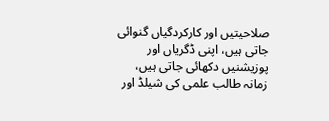صلاحیتیں اور کارکردگیاں گنوائی جاتی ہیں، اپنی ڈگریاں اور پوزیشنیں دکھائی جاتی ہیں، زمانہ طالب علمی کی شیلڈ اور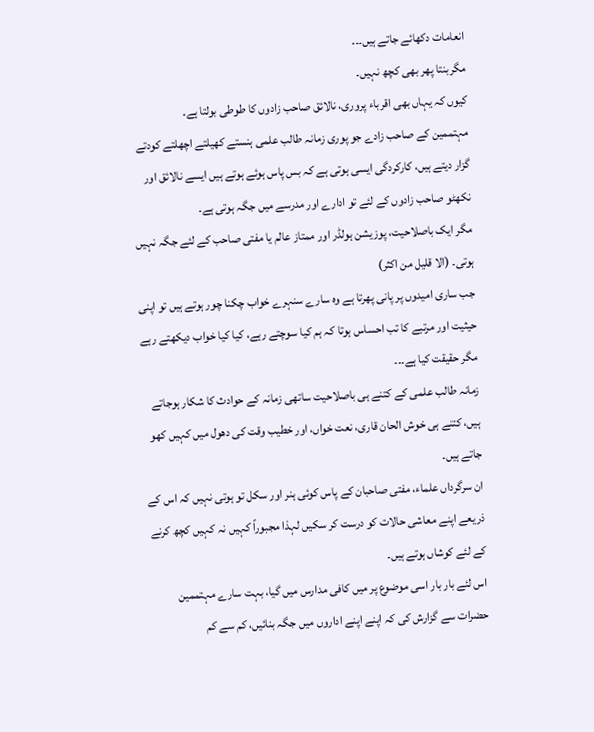انعامات دکھائے جاتے ہیں۔۔۔
مگربنتا پھر بھی کچھ نہیں۔
کیوں کہ یہاں بھی اقرباء پروری، نالائق صاحب زادوں کا طوطی بولتا ہے۔
مہتممین کے صاحب زادے جو پوری زمانہ طالب علمی ہنستے کھیلتے اچھلتے کودتے گزار دیتے ہیں، کارکردگی ایسی ہوتی ہے کہ بس پاس ہوئے ہوتے ہیں ایسے نالائق اور نکھٹو صاحب زادوں کے لئے تو ادارے اور مدرسے میں جگہ ہوتی ہے۔
مگر ایک باصلاحیت، پوزیشن ہولڈر اور ممتاز عالم یا مفتی صاحب کے لئے جگہ نہیں ہوتی۔ (الا قلیل من اکثر)
جب ساری امیدوں پر پانی پھرتا ہے وہ سارے سنہرے خواب چکنا چور ہوتے ہیں تو اپنی حیثیت اور مرتبے کا تب احساس ہوتا کہ ہم کیا سوچتے رہے، کیا کیا خواب دیکھتے رہے مگر حقیقت کیا ہے۔۔۔
زمانہ طالب علمی کے کتنے ہی باصلاحیت ساتھی زمانہ کے حوادث کا شکار ہوجاتے ہیں، کتنے ہی خوش الحان قاری، نعت خواں، اور خطیب وقت کی دھول میں کہیں کھو جاتے ہیں۔
ان سرگرداں علماء، مفتی صاحبان کے پاس کوئی ہنر اور سکل تو ہوتی نہیں کہ اس کے ذریعے اپنے معاشی حالات کو درست کر سکیں لہذا مجبوراً کہیں نہ کہیں کچھ کرنے کے لئے کوشاں ہوتے ہیں۔
اس لئے بار بار اسی موضوع پر میں کافی مدارس میں گیا، بہت سارے مہتممین حضرات سے گزارش کی کہ اپنے اپنے اداروں میں جگہ بنائیں، کم سے کم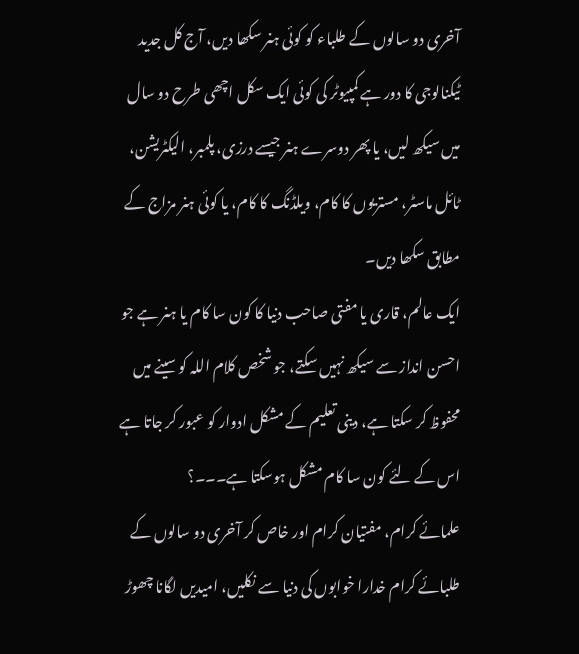آخری دو سالوں کے طلباء کو کوئی ہنر سکھا دیں، آج کل جدید ٹیکنالوجی کا دور ہے کمپیوٹر کی کوئی ایک سکل اچھی طرح دو سال میں سیکھ لیں، یا پھر دوسرے ہنر جیسے درزی، پلمبر، الیکٹریشن، ٹائل ماسٹر، مستریوں کا کام، ویلڈنگ کا کام، یا کوئی ہنر مزاج کے مطابق سکھا دیں۔
ایک عالم، قاری یا مفتی صاحب دنیا کا کون سا کام یا ہنر ہے جو احسن انداز سے سیکھ نہیں سکتے، جو شخص کلام اللہ کو سینے میں محفوظ کر سکتا ہے، دینی تعلیم کے مشکل ادوار کو عبور کر جاتا ہے اس کے لئے کون سا کام مشکل ہوسکتا ہے۔۔۔؟
علمائے کرام، مفتیان کرام اور خاص کر آخری دو سالوں کے طلبائے کرام خدارا خوابوں کی دنیا سے نکلیں، امیدیں لگانا چھوڑ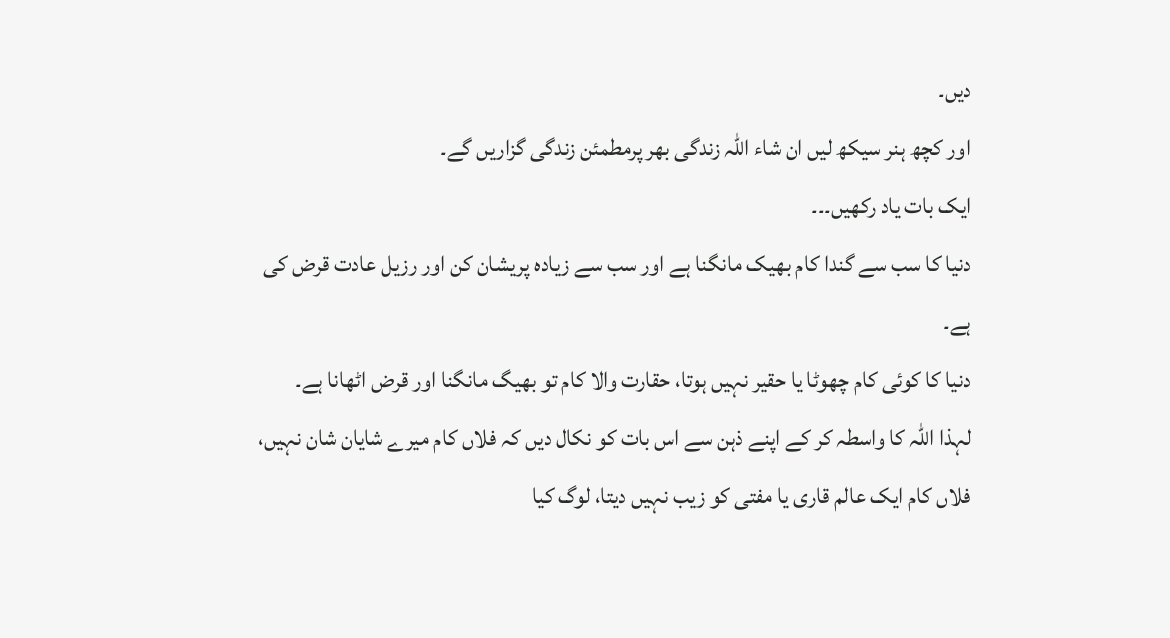دیں۔
اور کچھ ہنر سیکھ لیں ان شاء اللہ زندگی بھر پرمطمئن زندگی گزاریں گے۔
ایک بات یاد رکھیں۔۔۔
دنیا کا سب سے گندا کام بھیک مانگنا ہے اور سب سے زیادہ پریشان کن اور رزیل عادت قرض کی ہے۔
دنیا کا کوئی کام چھوٹا یا حقیر نہیں ہوتا، حقارت والا کام تو بھیگ مانگنا اور قرض اٹھانا ہے۔
لہذا اللہ کا واسطہ کر کے اپنے ذہن سے اس بات کو نکال دیں کہ فلاں کام میرے شایان شان نہیں، فلاں کام ایک عالم قاری یا مفتی کو زیب نہیں دیتا، لوگ کیا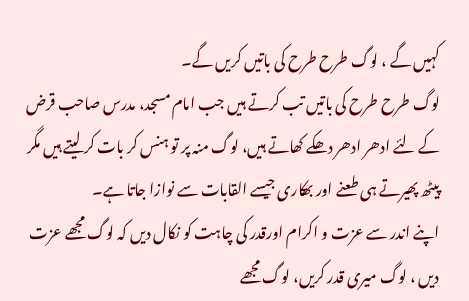کہیں گے ، لوگ طرح طرح کی باتیں کریں گے۔
لوگ طرح طرح کی باتیں تب کرتے ہیں جب امام مسجد، مدرس صاحب قرض کے لئے ادھر ادھر دھکے کھاتے ہیں، لوگ منہ پر تو ہنس کر بات کر لیتے ہیں مگر پیٹھ پھیرتے ہی طعنے اور بھکاری جیسے القابات سے نوازا جاتا ہے۔
اپنے اندر سے عزت و اکرام اورقدر کی چاہت کو نکال دیں کہ لوگ مجھے عزت دیں ، لوگ میری قدر کریں، لوگ مجھے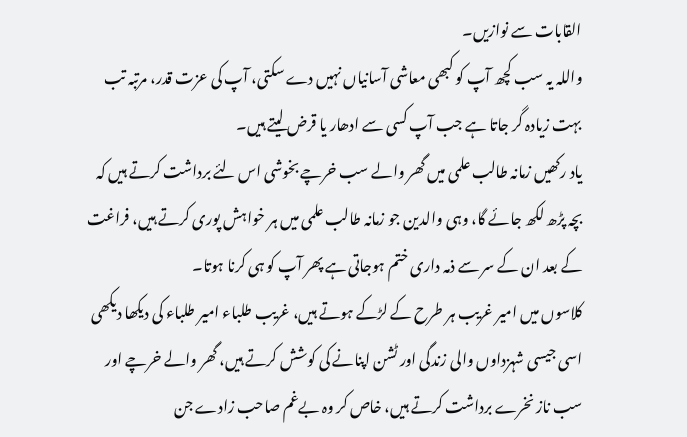القابات سے نوازیں۔
واللہ یہ سب کچھ آپ کو کبھی معاشی آسانیاں نہیں دے سکتی، آپ کی عزت قدر، مرتبہ تب بہت زیادہ گر جاتا ہے جب آپ کسی سے ادھار یا قرض لیتے ہیں۔
یاد رکھیں زمانہ طالب علمی میں گھر والے سب خرچے بخوشی اس لئے برداشت کرتے ہیں کہ بچہ پڑھ لکھ جائے گا، وہی والدین جو زمانہ طالب علمی میں ہر خواہش پوری کرتے ہیں، فراغت کے بعد ان کے سر سے ذمہ داری ختم ہوجاتی ہے پھر آپ کو ہی کرنا ہوتا۔
کلاسوں میں امیر غریب ہر طرح کے لڑکے ہوتے ہیں، غریب طلباء امیر طلباء کی دیکھا دیکھی اسی جیسی شہزداوں والی زندگی اور ٹشن اپنانے کی کوشش کرتے ہیں، گھر والے خرچے اور سب ناز نخرے برداشت کرتے ہیں، خاص کر وہ بےغم صاحب زادے جن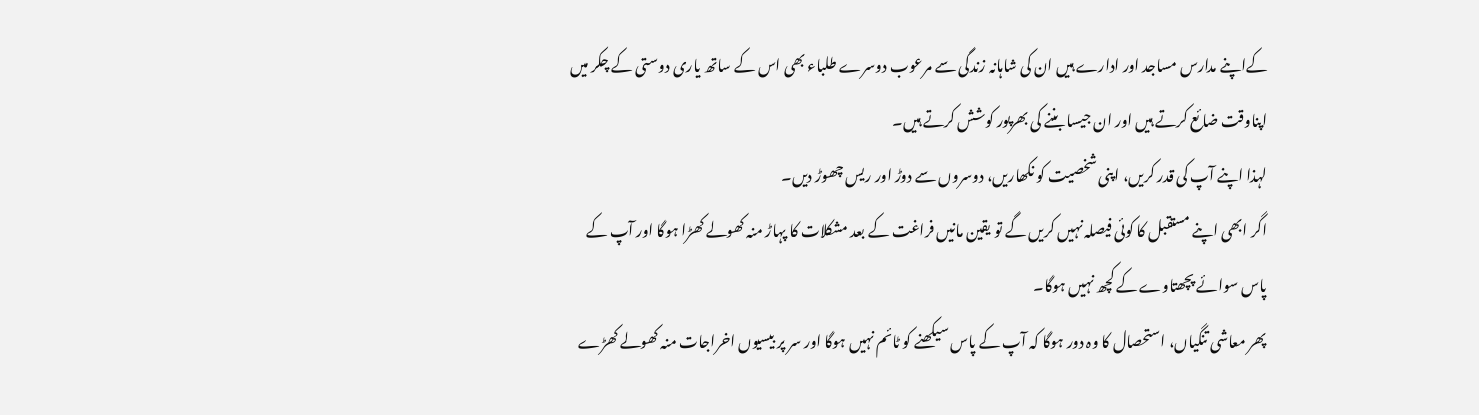کےاپنے مدارس مساجد اور ادارے ہیں ان کی شاہانہ زندگی سے مرعوب دوسرے طلباء بھی اس کے ساتھ یاری دوستی کے چکر میں اپناوقت ضائع کرتے ہیں اور ان جیسا بننے کی بھرپور کوشش کرتے ہیں۔
لہذا اپنے آپ کی قدر کریں، اپنی شخصیت کو نکھاریں، دوسروں سے دوڑ اور ریس چھوڑ دیں۔
اگر ابھی اپنے مستقبل کا کوئی فیصلہ نہیں کریں گے تو یقین مانیں فراغت کے بعد مشکلات کا پہاڑ منہ کھولے کھڑا ہوگا اور آپ کے پاس سوائے پچھتاوے کے کچھ نہیں ہوگا۔
پھر معاشی تنگیاں، استحصال کا وہ دور ہوگا کہ آپ کے پاس سیکھنے کو ٹائم نہیں ہوگا اور سر پر بیسیوں اخراجات منہ کھولے کھڑے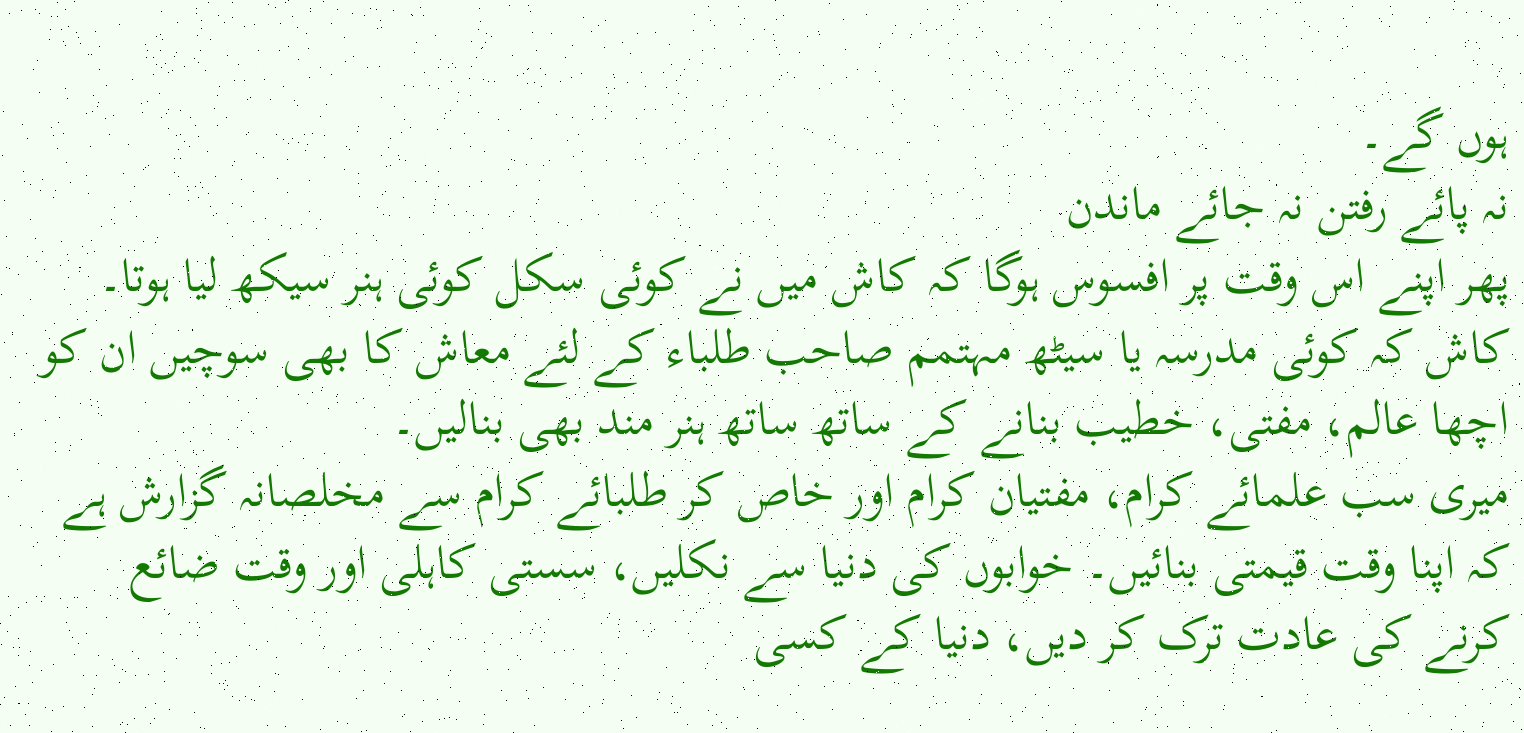ہوں گے۔
نہ پائے رفتن نہ جائے ماندن
پھر اپنے اس وقت پر افسوس ہوگا کہ کاش میں نے کوئی سکل کوئی ہنر سیکھ لیا ہوتا۔
کاش کہ کوئی مدرسہ یا سیٹھ مہتمم صاحب طلباء کے لئے معاش کا بھی سوچیں ان کو اچھا عالم، مفتی، خطیب بنانے کے ساتھ ساتھ ہنر مند بھی بنالیں۔
میری سب علمائے کرام، مفتیان کرام اور خاص کر طلبائے کرام سے مخلصانہ گزارش ہے کہ اپنا وقت قیمتی بنائیں۔ خوابوں کی دنیا سے نکلیں، سستی کاہلی اور وقت ضائع کرنے کی عادت ترک کر دیں، دنیا کے کسی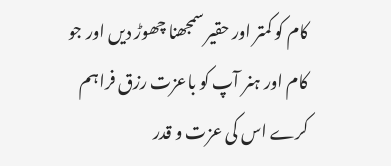کام کو کمتر اور حقیر سمجھنا چھوڑ دیں اور جو کام اور ہنر آپ کو باعزت رزق فراہم کرے اس کی عزت و قدر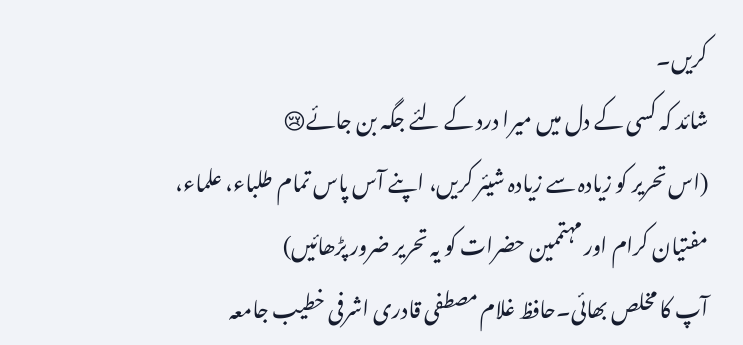کریں۔
شائد کہ کسی کے دل میں میرا درد کے لئے جگہ بن جائے😢
(اس تحریر کو زیادہ سے زیادہ شیئر کریں، اپنے آس پاس تمام طلباء، علماء، مفتیان کرام اور مہتممین حضرات کو یہ تحریر ضرور پڑھائیں)
آپ کا مخلص بھائی۔حافظ غلام مصطفی قادری اشرفی خطیب جامعہ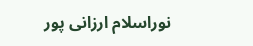نوراسلام ارزانی پور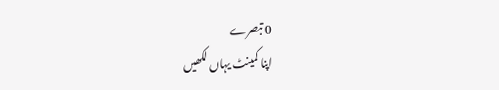0 تبصرے
اپنا کمینٹ یہاں لکھیں